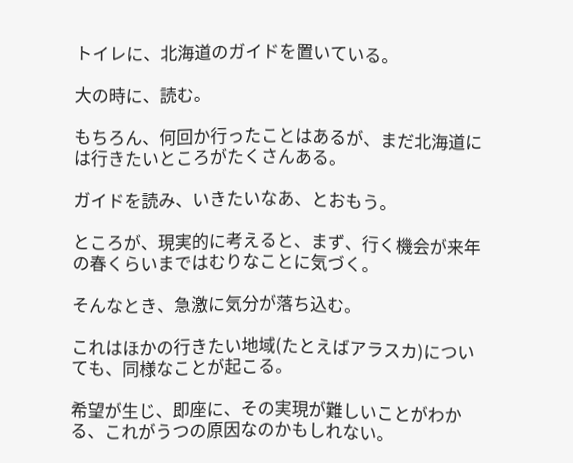トイレに、北海道のガイドを置いている。

大の時に、読む。

もちろん、何回か行ったことはあるが、まだ北海道には行きたいところがたくさんある。

ガイドを読み、いきたいなあ、とおもう。

ところが、現実的に考えると、まず、行く機会が来年の春くらいまではむりなことに気づく。

そんなとき、急激に気分が落ち込む。

これはほかの行きたい地域(たとえばアラスカ)についても、同様なことが起こる。

希望が生じ、即座に、その実現が難しいことがわかる、これがうつの原因なのかもしれない。